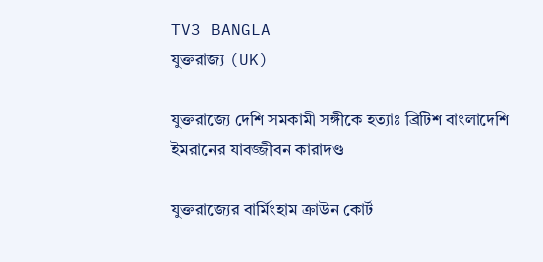TV3 BANGLA
যুক্তরাজ্য (UK)

যুক্তরাজ্যে দেশি সমকামী সঙ্গীকে হত্যাঃ ব্রিটিশ বাংলাদেশি ইমরানের যাবজ্জীবন কারাদণ্ড

যুক্তরাজ্যের বার্মিংহাম ক্রাউন কোর্ট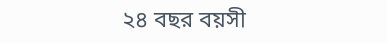২৪ বছর বয়সী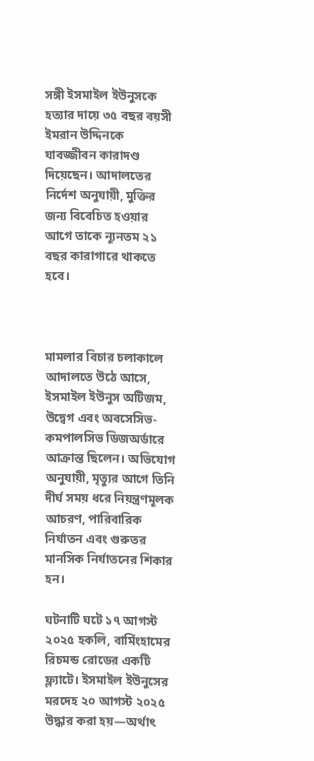সঙ্গী ইসমাইল ইউনুসকে হত্যার দায়ে ৩৫ বছর বয়সী ইমরান উদ্দিনকে যাবজ্জীবন কারাদণ্ড দিয়েছেন। আদালতের নির্দেশ অনুযায়ী, মুক্তির জন্য বিবেচিত হওয়ার আগে তাকে ন্যূনতম ২১ বছর কারাগারে থাকতে হবে।



মামলার বিচার চলাকালে আদালতে উঠে আসে, ইসমাইল ইউনুস অটিজম, উদ্বেগ এবং অবসেসিভ-কমপালসিভ ডিজঅর্ডারে আক্রান্ত ছিলেন। অভিযোগ অনুযায়ী, মৃত্যুর আগে তিনি দীর্ঘ সময় ধরে নিয়ন্ত্রণমূলক আচরণ, পারিবারিক নির্যাতন এবং গুরুতর মানসিক নির্যাতনের শিকার হন।

ঘটনাটি ঘটে ১৭ আগস্ট ২০২৫ হকলি, বার্মিংহামের রিচমন্ড রোডের একটি ফ্ল্যাটে। ইসমাইল ইউনুসের মরদেহ ২০ আগস্ট ২০২৫ উদ্ধার করা হয়—অর্থাৎ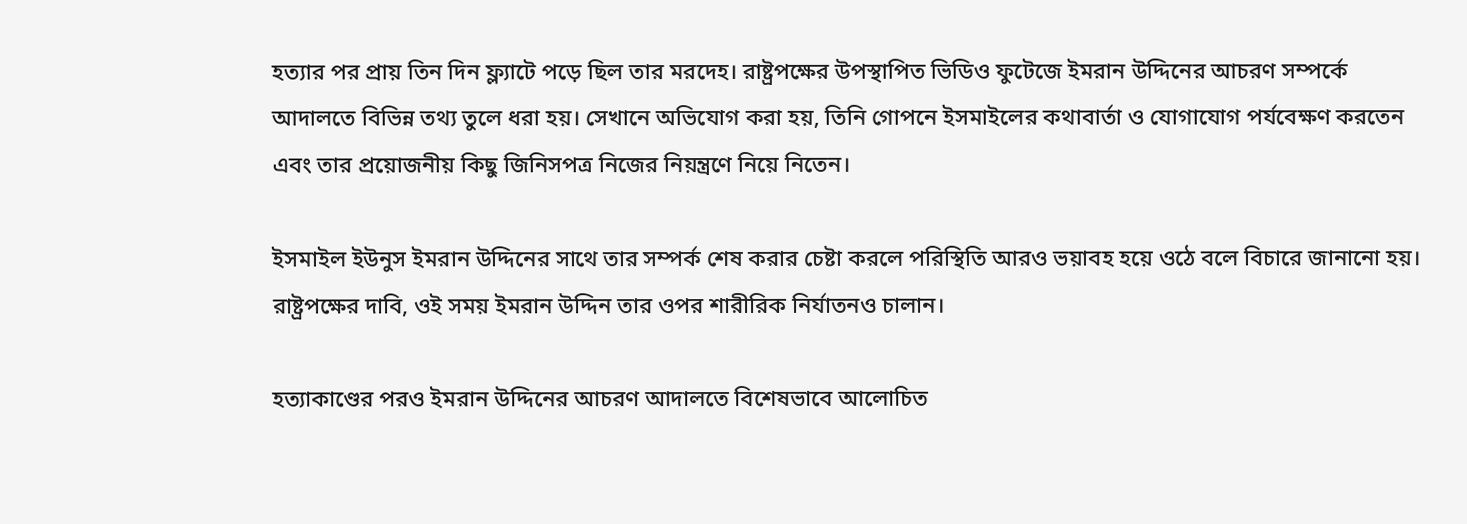হত্যার পর প্রায় তিন দিন ফ্ল্যাটে পড়ে ছিল তার মরদেহ। রাষ্ট্রপক্ষের উপস্থাপিত ভিডিও ফুটেজে ইমরান উদ্দিনের আচরণ সম্পর্কে আদালতে বিভিন্ন তথ্য তুলে ধরা হয়। সেখানে অভিযোগ করা হয়, তিনি গোপনে ইসমাইলের কথাবার্তা ও যোগাযোগ পর্যবেক্ষণ করতেন এবং তার প্রয়োজনীয় কিছু জিনিসপত্র নিজের নিয়ন্ত্রণে নিয়ে নিতেন।

ইসমাইল ইউনুস ইমরান উদ্দিনের সাথে তার সম্পর্ক শেষ করার চেষ্টা করলে পরিস্থিতি আরও ভয়াবহ হয়ে ওঠে বলে বিচারে জানানো হয়। রাষ্ট্রপক্ষের দাবি, ওই সময় ইমরান উদ্দিন তার ওপর শারীরিক নির্যাতনও চালান।

হত্যাকাণ্ডের পরও ইমরান উদ্দিনের আচরণ আদালতে বিশেষভাবে আলোচিত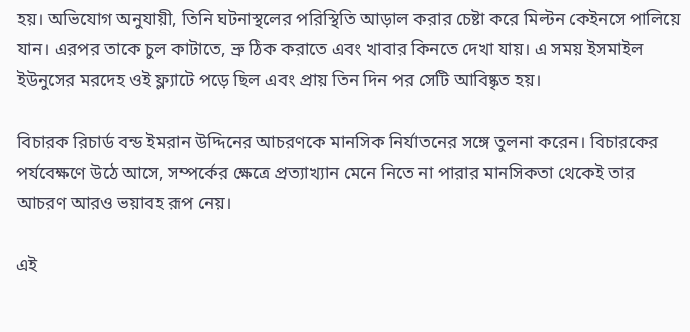হয়। অভিযোগ অনুযায়ী, তিনি ঘটনাস্থলের পরিস্থিতি আড়াল করার চেষ্টা করে মিল্টন কেইনসে পালিয়ে যান। এরপর তাকে চুল কাটাতে, ভ্রু ঠিক করাতে এবং খাবার কিনতে দেখা যায়। এ সময় ইসমাইল ইউনুসের মরদেহ ওই ফ্ল্যাটে পড়ে ছিল এবং প্রায় তিন দিন পর সেটি আবিষ্কৃত হয়।

বিচারক রিচার্ড বন্ড ইমরান উদ্দিনের আচরণকে মানসিক নির্যাতনের সঙ্গে তুলনা করেন। বিচারকের পর্যবেক্ষণে উঠে আসে, সম্পর্কের ক্ষেত্রে প্রত্যাখ্যান মেনে নিতে না পারার মানসিকতা থেকেই তার আচরণ আরও ভয়াবহ রূপ নেয়।

এই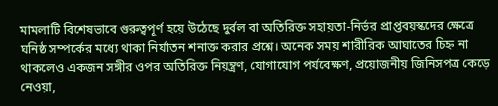মামলাটি বিশেষভাবে গুরুত্বপূর্ণ হয়ে উঠেছে দুর্বল বা অতিরিক্ত সহায়তা-নির্ভর প্রাপ্তবয়স্কদের ক্ষেত্রে ঘনিষ্ঠ সম্পর্কের মধ্যে থাকা নির্যাতন শনাক্ত করার প্রশ্নে। অনেক সময় শারীরিক আঘাতের চিহ্ন না থাকলেও একজন সঙ্গীর ওপর অতিরিক্ত নিয়ন্ত্রণ, যোগাযোগ পর্যবেক্ষণ, প্রয়োজনীয় জিনিসপত্র কেড়ে নেওয়া,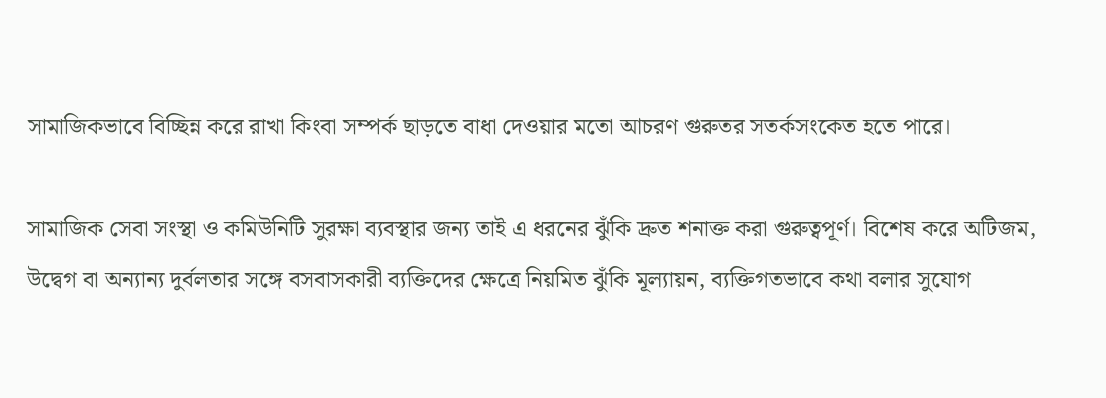সামাজিকভাবে বিচ্ছিন্ন করে রাখা কিংবা সম্পর্ক ছাড়তে বাধা দেওয়ার মতো আচরণ গুরুতর সতর্কসংকেত হতে পারে।

সামাজিক সেবা সংস্থা ও কমিউনিটি সুরক্ষা ব্যবস্থার জন্য তাই এ ধরনের ঝুঁকি দ্রুত শনাক্ত করা গুরুত্বপূর্ণ। বিশেষ করে অটিজম, উদ্বেগ বা অন্যান্য দুর্বলতার সঙ্গে বসবাসকারী ব্যক্তিদের ক্ষেত্রে নিয়মিত ঝুঁকি মূল্যায়ন, ব্যক্তিগতভাবে কথা বলার সুযোগ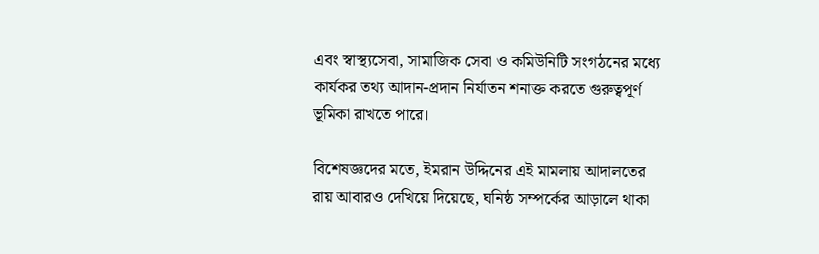এবং স্বাস্থ্যসেবা, সামাজিক সেবা ও কমিউনিটি সংগঠনের মধ্যে কার্যকর তথ্য আদান-প্রদান নির্যাতন শনাক্ত করতে গুরুত্বপূর্ণ ভূমিকা রাখতে পারে।

বিশেষজ্ঞদের মতে, ইমরান উদ্দিনের এই মামলায় আদালতের রায় আবারও দেখিয়ে দিয়েছে, ঘনিষ্ঠ সম্পর্কের আড়ালে থাকা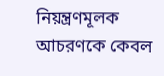নিয়ন্ত্রণমূলক আচরণকে কেবল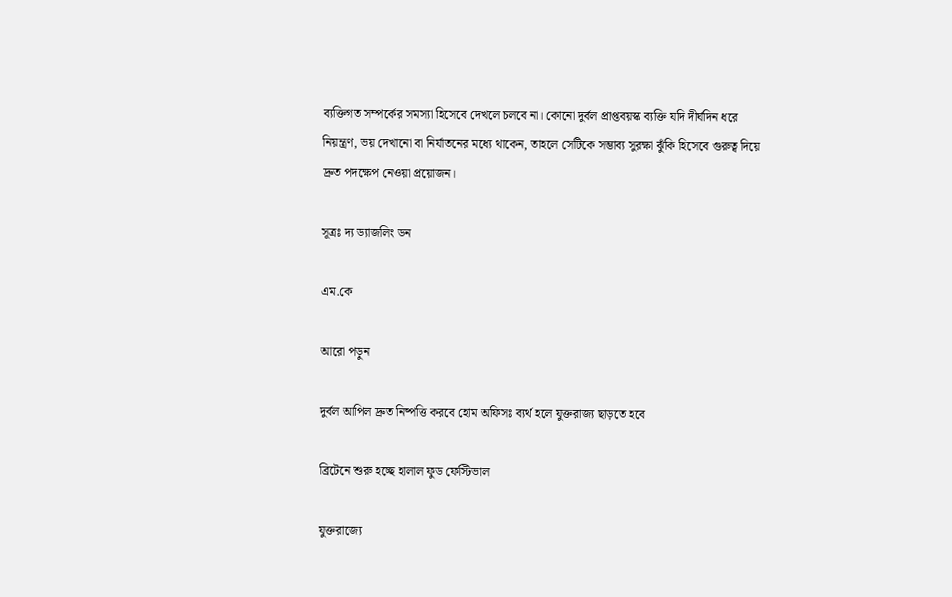ব্যক্তিগত সম্পর্কের সমস্যা হিসেবে দেখলে চলবে না। কোনো দুর্বল প্রাপ্তবয়স্ক ব্যক্তি যদি দীর্ঘদিন ধরে নিয়ন্ত্রণ, ভয় দেখানো বা নির্যাতনের মধ্যে থাকেন, তাহলে সেটিকে সম্ভাব্য সুরক্ষা ঝুঁকি হিসেবে গুরুত্ব দিয়ে দ্রুত পদক্ষেপ নেওয়া প্রয়োজন।

সূত্রঃ দ্য ড্যাজলিং ডন

এম.কে

আরো পড়ুন

দুর্বল আপিল দ্রুত নিষ্পত্তি করবে হোম অফিসঃ ব্যর্থ হলে যুক্তরাজ্য ছাড়তে হবে

ব্রিটেনে শুরু হচ্ছে হালাল ফুড ফেস্টিভাল

যুক্তরাজ্যে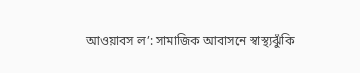আওয়াবস ল’: সামাজিক আবাসনে স্বাস্থ্যঝুঁকি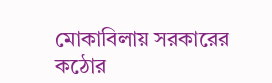মোকাবিলায় সরকারের কঠোর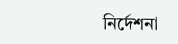নির্দেশনা